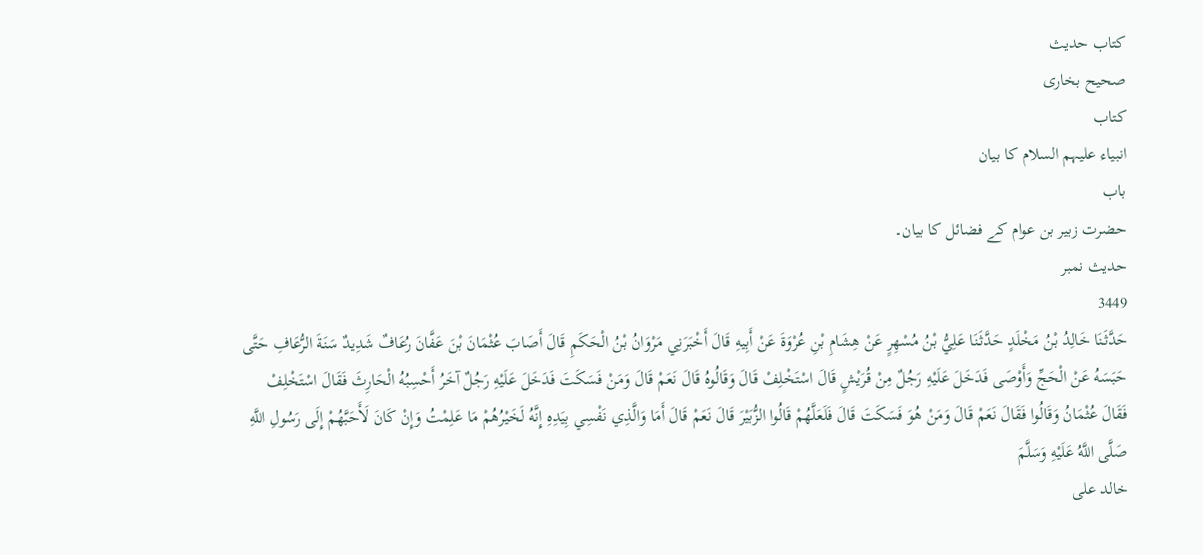کتاب حدیث
صحیح بخاری
کتاب
انبیاء علیہم السلام کا بیان
باب
حضرت زبیر بن عوام کے فضائل کا بیان۔
حدیث نمبر
3449
حَدَّثَنَا خَالِدُ بْنُ مَخْلَدٍ حَدَّثَنَا عَلِيُّ بْنُ مُسْهِرٍ عَنْ هِشَامِ بْنِ عُرْوَةَ عَنْ أَبِيهِ قَالَ أَخْبَرَنِي مَرْوَانُ بْنُ الْحَکَمِ قَالَ أَصَابَ عُثْمَانَ بْنَ عَفَّانَ رُعَافٌ شَدِيدٌ سَنَةَ الرُّعَافِ حَتَّی حَبَسَهُ عَنْ الْحَجِّ وَأَوْصَی فَدَخَلَ عَلَيْهِ رَجُلٌ مِنْ قُرَيْشٍ قَالَ اسْتَخْلِفْ قَالَ وَقَالُوهُ قَالَ نَعَمْ قَالَ وَمَنْ فَسَکَتَ فَدَخَلَ عَلَيْهِ رَجُلٌ آخَرُ أَحْسِبُهُ الْحَارِثَ فَقَالَ اسْتَخْلِفْ فَقَالَ عُثْمَانُ وَقَالُوا فَقَالَ نَعَمْ قَالَ وَمَنْ هُوَ فَسَکَتَ قَالَ فَلَعَلَّهُمْ قَالُوا الزُّبَيْرَ قَالَ نَعَمْ قَالَ أَمَا وَالَّذِي نَفْسِي بِيَدِهِ إِنَّهُ لَخَيْرُهُمْ مَا عَلِمْتُ وَإِنْ کَانَ لَأَحَبَّهُمْ إِلَی رَسُولِ اللَّهِ صَلَّی اللَّهُ عَلَيْهِ وَسَلَّمَ
خالد علی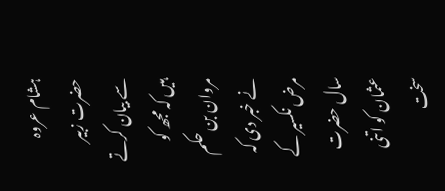ہشام عروہ حضرت زبیر سے بیان کرتے ہیں کہ مجھ کو مروان بن حکم نے خبر دی کہ مرض نکسیر کے سال حضرت عثمان کو اتنی سخت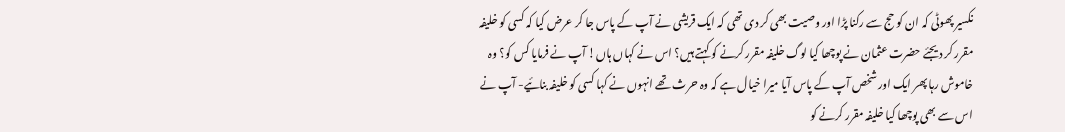نکسیر پھوٹی کہ ان کو حج سے رکنا پڑا اور وصیت بھی کر دی تھی کہ ایک قریشی نے آپ کے پاس جا کر عرض کیا کہ کسی کو خلیفہ مقرر کر دیجئے حضرت عثمان نے پوچھا کیا لوگ خلیفہ مقرر کرنے کو کہتے ہیں؟ اس نے کہاں ہاں! آپ نے فرمایا کس کو؟ وہ خاموش رہا پھر ایک اور شخص آپ کے پاس آیا میرا خیال ہے کہ وہ حرث تھے انہوں نے کہا کسی کو خلیفہ بنائیے- آپ نے اس سے بھی پوچھا کیا خلیفہ مقرر کرنے کو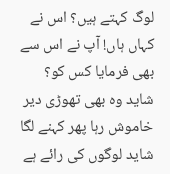لوگ کہتے ہیں؟ اس نے کہاں ہاں! آپ نے اس سے بھی فرمایا کس کو؟ شاید وہ بھی تھوڑی دیر خاموش رہا پھر کہنے لگا شاید لوگوں کی رائے ہے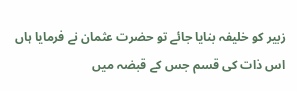زبیر کو خلیفہ بنایا جائے تو حضرت عثمان نے فرمایا ہاں اس ذات کی قسم جس کے قبضہ میں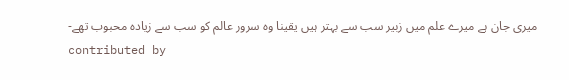میری جان ہے میرے علم میں زبیر سب سے بہتر ہیں یقینا وہ سرور عالم کو سب سے زیادہ محبوب تھے-
contributed by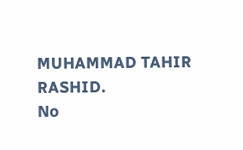MUHAMMAD TAHIR RASHID.
No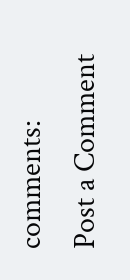comments:
Post a Comment